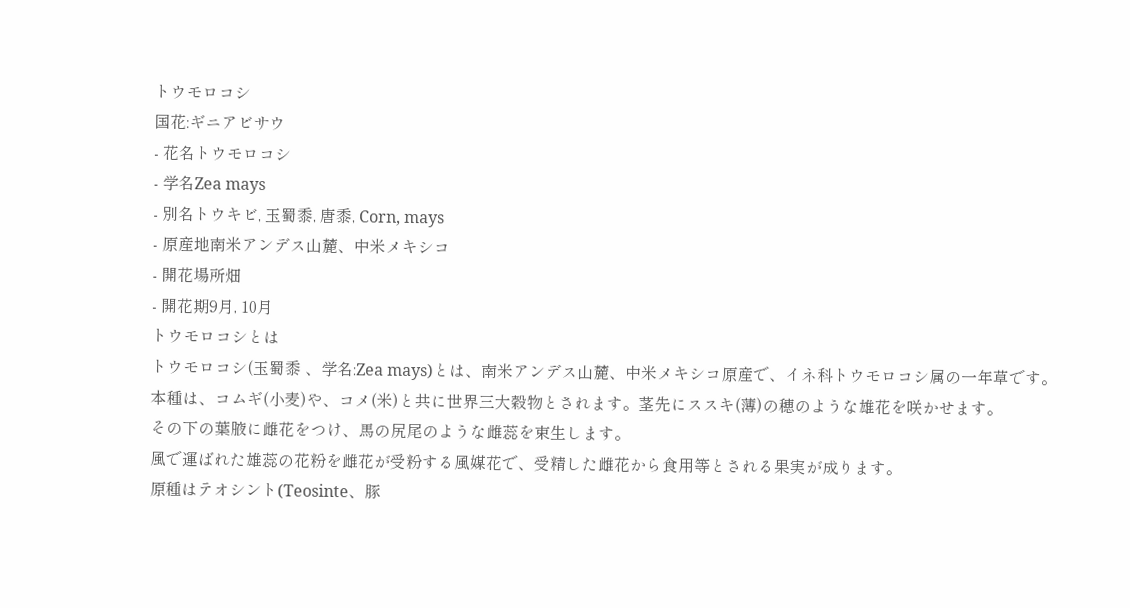トウモロコシ
国花:ギニアビサウ
- 花名トウモロコシ
- 学名Zea mays
- 別名トウキビ, 玉蜀黍, 唐黍, Corn, mays
- 原産地南米アンデス山麓、中米メキシコ
- 開花場所畑
- 開花期9月, 10月
トウモロコシとは
トウモロコシ(玉蜀黍 、学名:Zea mays)とは、南米アンデス山麓、中米メキシコ原産で、イネ科トウモロコシ属の一年草です。
本種は、コムギ(小麦)や、コメ(米)と共に世界三大穀物とされます。茎先にススキ(薄)の穂のような雄花を咲かせます。
その下の葉腋に雌花をつけ、馬の尻尾のような雌蕊を束生します。
風で運ばれた雄蕊の花粉を雌花が受粉する風媒花で、受精した雌花から食用等とされる果実が成ります。
原種はテオシント(Teosinte、豚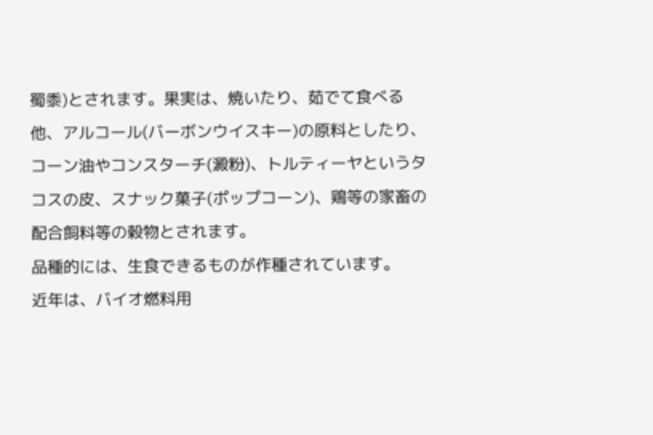蜀黍)とされます。果実は、焼いたり、茹でて食べる他、アルコール(バーボンウイスキー)の原料としたり、 コーン油やコンスターチ(澱粉)、トルティーヤというタコスの皮、スナック菓子(ポップコーン)、鶏等の家畜の配合飼料等の穀物とされます。
品種的には、生食できるものが作種されています。
近年は、バイオ燃料用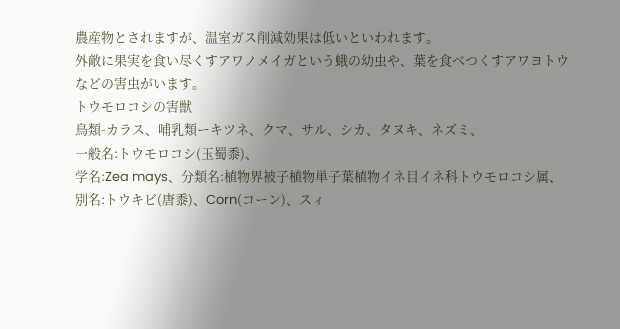農産物とされますが、温室ガス削減効果は低いといわれます。
外敵に果実を食い尽くすアワノメイガという蛾の幼虫や、葉を食べつくすアワヨトウなどの害虫がいます。
トウモロコシの害獣
鳥類-カラス、哺乳類ーキツネ、クマ、サル、シカ、タヌキ、ネズミ、
一般名:トウモロコシ(玉蜀黍)、
学名:Zea mays、分類名:植物界被子植物単子葉植物イネ目イネ科トウモロコシ属、
別名:トウキビ(唐黍)、Corn(コーン)、スィ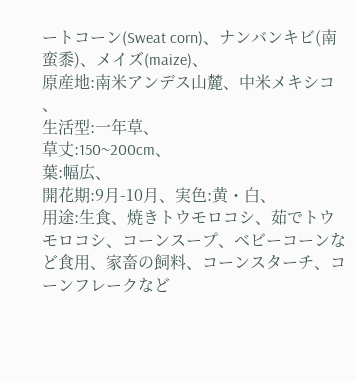ートコーン(Sweat corn)、ナンバンキビ(南蛮黍)、メイズ(maize)、
原産地:南米アンデス山麓、中米メキシコ 、
生活型:一年草、
草丈:150~200cm、
葉:幅広、
開花期:9月-10月、実色:黄・白、
用途:生食、焼きトウモロコシ、茹でトウモロコシ、コーンスープ、ベビーコーンなど食用、家畜の飼料、コーンスターチ、コーンフレークなど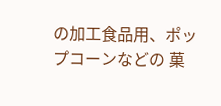の加工食品用、ポップコーンなどの 菓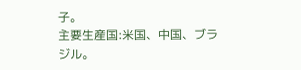子。
主要生産国:米国、中国、ブラジル。